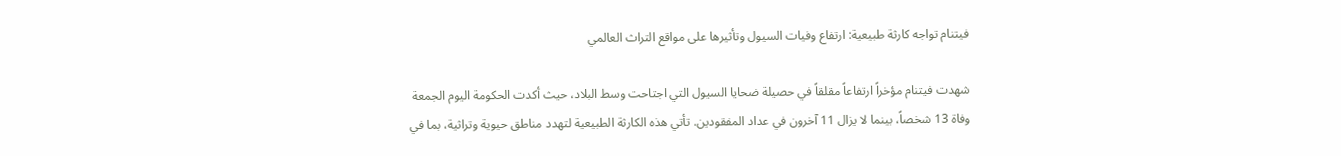فيتنام تواجه كارثة طبيعية: ارتفاع وفيات السيول وتأثيرها على مواقع التراث العالمي

شهدت فيتنام مؤخراً ارتفاعاً مقلقاً في حصيلة ضحايا السيول التي اجتاحت وسط البلاد، حيث أكدت الحكومة اليوم الجمعة وفاة 13 شخصاً، بينما لا يزال 11 آخرون في عداد المفقودين. تأتي هذه الكارثة الطبيعية لتهدد مناطق حيوية وتراثية، بما في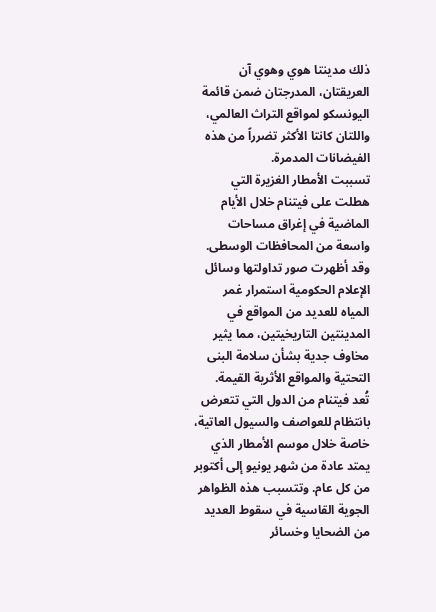ذلك مدينتا هوي وهوي آن العريقتان، المدرجتان ضمن قائمة اليونسكو لمواقع التراث العالمي، واللتان كانتا الأكثر تضرراً من هذه الفيضانات المدمرة.
تسببت الأمطار الغزيرة التي هطلت على فيتنام خلال الأيام الماضية في إغراق مساحات واسعة من المحافظات الوسطى. وقد أظهرت صور تداولتها وسائل الإعلام الحكومية استمرار غمر المياه للعديد من المواقع في المدينتين التاريخيتين، مما يثير مخاوف جدية بشأن سلامة البنى التحتية والمواقع الأثرية القيمة.
تُعد فيتنام من الدول التي تتعرض بانتظام للعواصف والسيول العاتية، خاصة خلال موسم الأمطار الذي يمتد عادة من شهر يونيو إلى أكتوبر من كل عام. وتتسبب هذه الظواهر الجوية القاسية في سقوط العديد من الضحايا وخسائر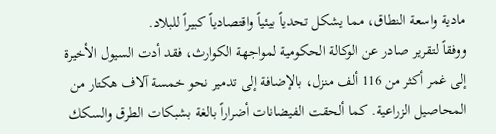مادية واسعة النطاق، مما يشكل تحدياً بيئياً واقتصادياً كبيراً للبلاد.
ووفقاً لتقرير صادر عن الوكالة الحكومية لمواجهة الكوارث، فقد أدت السيول الأخيرة إلى غمر أكثر من 116 ألف منزل، بالإضافة إلى تدمير نحو خمسة آلاف هكتار من المحاصيل الزراعية. كما ألحقت الفيضانات أضراراً بالغة بشبكات الطرق والسكك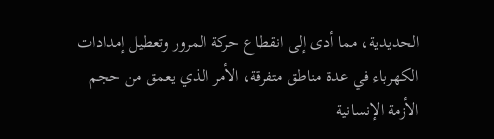الحديدية، مما أدى إلى انقطاع حركة المرور وتعطيل إمدادات الكهرباء في عدة مناطق متفرقة، الأمر الذي يعمق من حجم الأزمة الإنسانية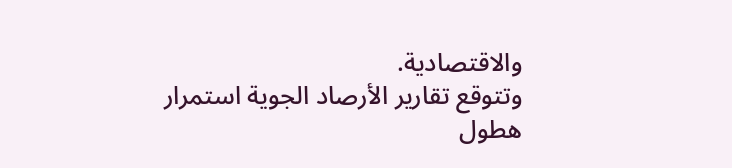والاقتصادية.
وتتوقع تقارير الأرصاد الجوية استمرار هطول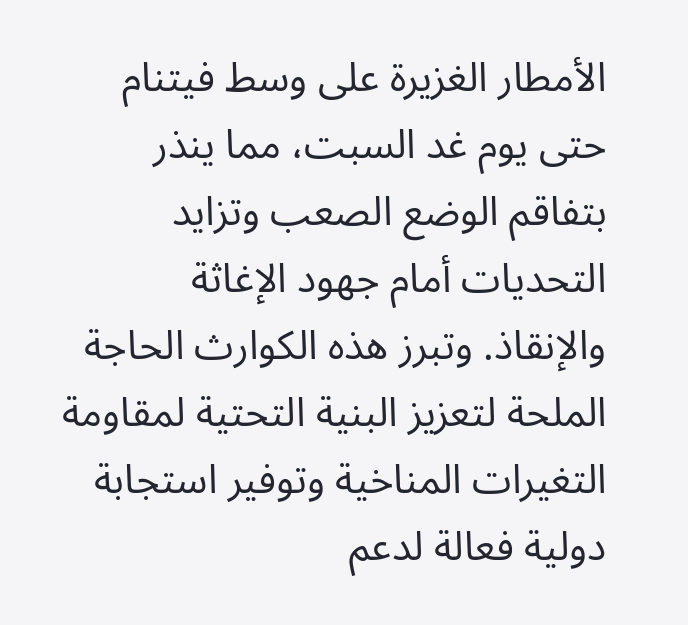الأمطار الغزيرة على وسط فيتنام حتى يوم غد السبت، مما ينذر بتفاقم الوضع الصعب وتزايد التحديات أمام جهود الإغاثة والإنقاذ. وتبرز هذه الكوارث الحاجة الملحة لتعزيز البنية التحتية لمقاومة التغيرات المناخية وتوفير استجابة دولية فعالة لدعم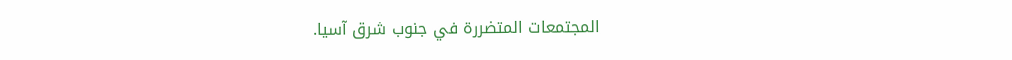المجتمعات المتضررة في جنوب شرق آسيا.